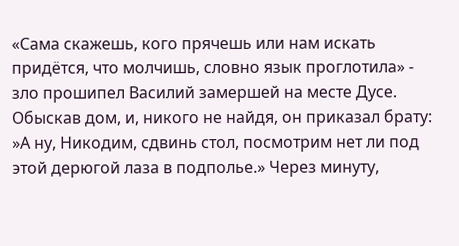«Сама скажешь, кого прячешь или нам искать придётся, что молчишь, словно язык проглотила» - зло прошипел Василий замершей на месте Дусе. Обыскав дом, и, никого не найдя, он приказал брату:
»А ну, Никодим, сдвинь стол, посмотрим нет ли под этой дерюгой лаза в подполье.» Через минуту,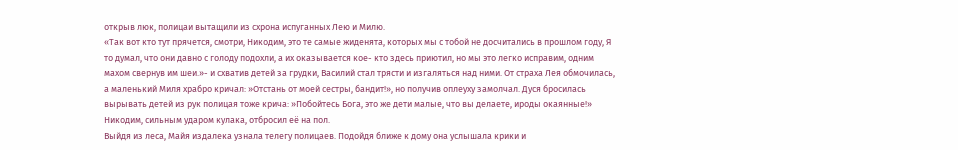открыв люк, полицаи вытащили из схрона испуганных Лею и Милю.
«Так вот кто тут прячется, смотри, Никодим, это те самые жиденята, которых мы с тобой не досчитались в прошлом году, Я то думал, что они давно с голоду подохли, а их оказывается кое- кто здесь приютил, но мы это легко исправим, одним махом свернув им шеи.»- и схватив детей за грудки, Василий стал трясти и изгаляться над ними. От страха Лея обмочилась, а маленький Миля храбро кричал: »Отстань от моей сестры, бандит!», но получив оплеуху замолчал. Дуся бросилась вырывать детей из рук полицая тоже крича: »Побойтесь Бога, это же дети малые, что вы делаете, ироды окаянные!» Никодим, сильным ударом кулака, отбросил её на пол.
Выйдя из леса, Майя издалека узнала телегу полицаев. Подойдя ближе к дому она услышала крики и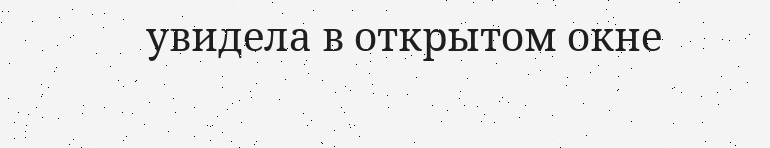увидела в открытом окне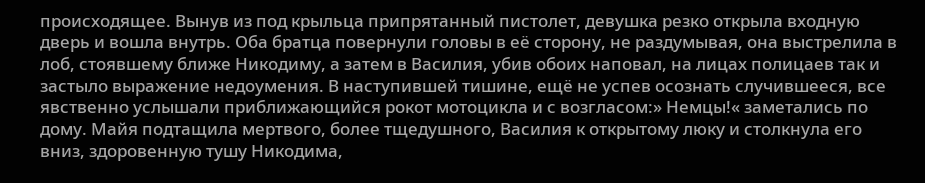происходящее. Вынув из под крыльца припрятанный пистолет, девушка резко открыла входную дверь и вошла внутрь. Оба братца повернули головы в её сторону, не раздумывая, она выстрелила в лоб, стоявшему ближе Никодиму, а затем в Василия, убив обоих наповал, на лицах полицаев так и застыло выражение недоумения. В наступившей тишине, ещё не успев осознать случившееся, все явственно услышали приближающийся рокот мотоцикла и с возгласом:» Немцы!« заметались по дому. Майя подтащила мертвого, более тщедушного, Василия к открытому люку и столкнула его вниз, здоровенную тушу Никодима,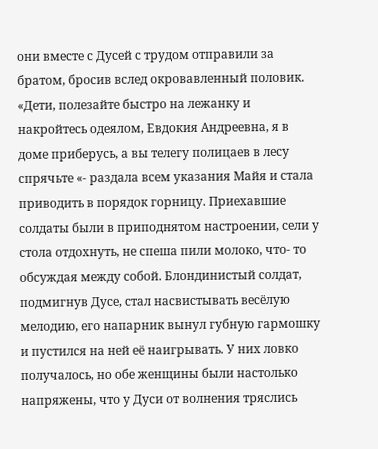они вместе с Дусей с трудом отправили за братом, бросив вслед окровавленный половик.
«Дети, полезайте быстро на лежанку и накройтесь одеялом, Евдокия Андреевна, я в доме приберусь, а вы телегу полицаев в лесу спрячьте «- раздала всем указания Майя и стала приводить в порядок горницу. Приехавшие солдаты были в приподнятом настроении, сели у стола отдохнуть, не спеша пили молоко, что- то обсуждая между собой. Блондинистый солдат, подмигнув Дусе, стал насвистывать весёлую мелодию, его напарник вынул губную гармошку и пустился на ней её наигрывать. У них ловко получалось, но обе женщины были настолько напряжены, что у Дуси от волнения тряслись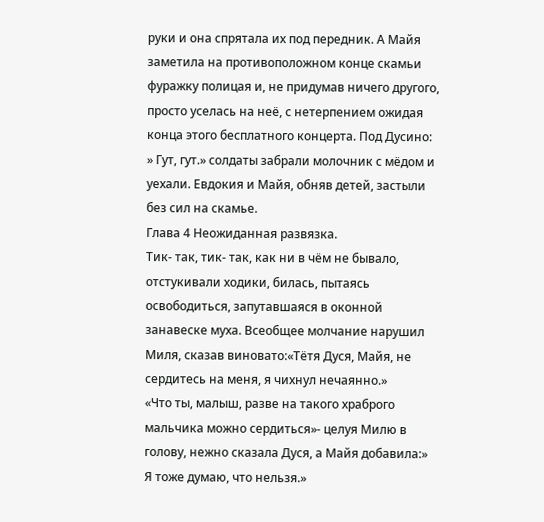руки и она спрятала их под передник. А Майя заметила на противоположном конце скамьи фуражку полицая и, не придумав ничего другого, просто уселась на неё, с нетерпением ожидая конца этого бесплатного концерта. Под Дусино: » Гут, гут.» солдаты забрали молочник с мёдом и уехали. Евдокия и Майя, обняв детей, застыли без сил на скамье.
Глава 4 Неожиданная развязка.
Тик- так, тик- так, как ни в чём не бывало, отстукивали ходики, билась, пытаясь освободиться, запутавшаяся в оконной занавеске муха. Всеобщее молчание нарушил Миля, сказав виновато:«Тётя Дуся, Майя, не сердитесь на меня, я чихнул нечаянно.»
«Что ты, малыш, разве на такого храброго мальчика можно сердиться»- целуя Милю в голову, нежно сказала Дуся, а Майя добавила:» Я тоже думаю, что нельзя.»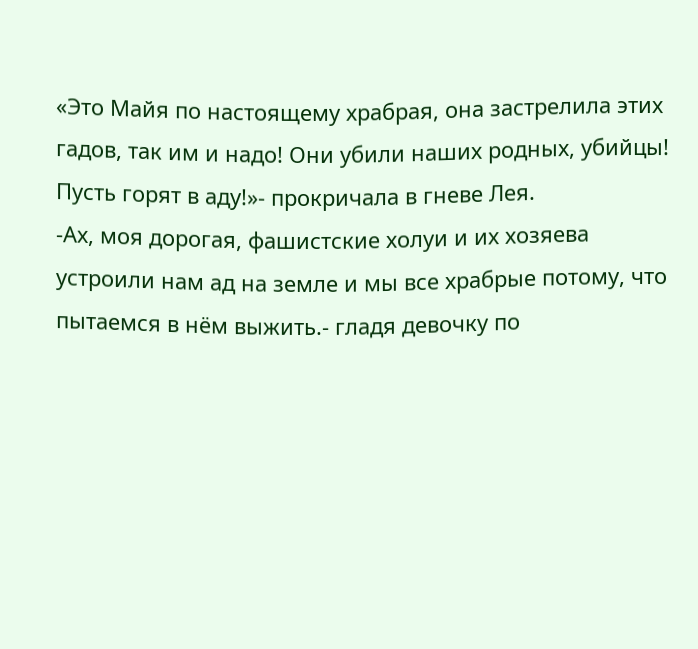«Это Майя по настоящему храбрая, она застрелила этих гадов, так им и надо! Они убили наших родных, убийцы! Пусть горят в аду!»- прокричала в гневе Лея.
-Ах, моя дорогая, фашистские холуи и их хозяева устроили нам ад на земле и мы все храбрые потому, что пытаемся в нём выжить.- гладя девочку по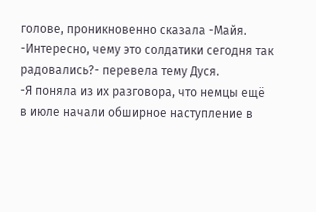голове, проникновенно сказала -Майя.
-Интересно, чему это солдатики сегодня так радовались?- перевела тему Дуся.
-Я поняла из их разговора, что немцы ещё в июле начали обширное наступление в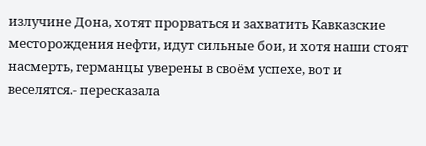излучине Дона, хотят прорваться и захватить Кавказские месторождения нефти, идут сильные бои, и хотя наши стоят насмерть, германцы уверены в своём успехе, вот и веселятся.- пересказала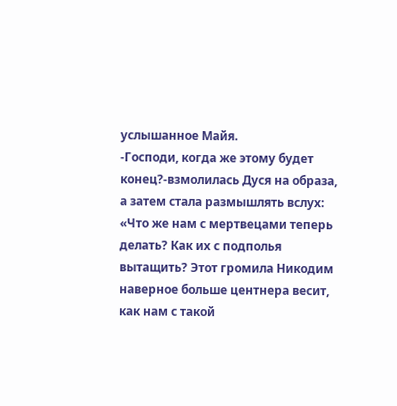услышанное Майя.
-Господи, когда же этому будет конец?-взмолилась Дуся на образа, а затем стала размышлять вслух:
«Что же нам с мертвецами теперь делать? Как их с подполья вытащить? Этот громила Никодим наверное больше центнера весит, как нам с такой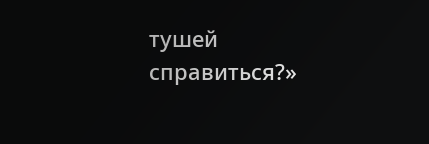тушей справиться?»